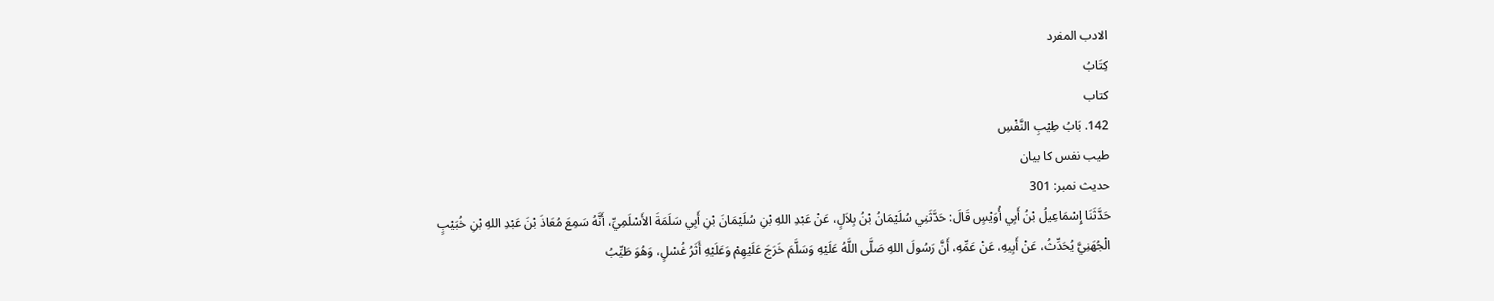الادب المفرد
كِتَابُ
كتاب
142. بَابُ طِيْبِ النَّفْسِ
طيب نفس کا بیان
حدیث نمبر: 301
حَدَّثَنَا إِسْمَاعِيلُ بْنُ أَبِي أُوَيْسٍ قَالَ: حَدَّثَنِي سُلَيْمَانُ بْنُ بِلاَلٍ، عَنْ عَبْدِ اللهِ بْنِ سُلَيْمَانَ بْنِ أَبِي سَلَمَةَ الأَسْلَمِيِّ، أَنَّهُ سَمِعَ مُعَاذَ بْنَ عَبْدِ اللهِ بْنِ خُبَيْبٍ الْجُهَنِيَّ يُحَدِّثُ، عَنْ أَبِيهِ، عَنْ عَمِّهِ، أَنَّ رَسُولَ اللهِ صَلَّى اللَّهُ عَلَيْهِ وَسَلَّمَ خَرَجَ عَلَيْهِمْ وَعَلَيْهِ أَثَرُ غُسْلٍ، وَهُوَ طَيِّبُ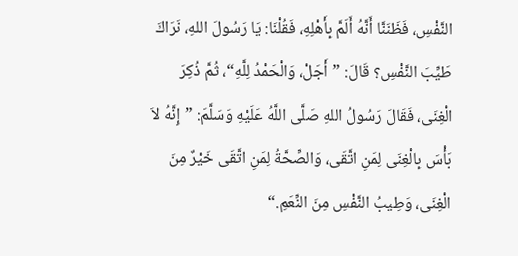النَّفْسِ، فَظَنَنَّا أَنَّهُ أَلَمَّ بِأَهْلِهِ، فَقُلْنَا: يَا رَسُولَ اللهِ، نَرَاكَ طَيِّبَ النَّفْسِ؟ قَالَ: ”أَجَلْ، وَالْحَمْدُ لِلَّهِ“، ثُمَّ ذُكِرَ الْغِنَى، فَقَالَ رَسُولُ اللهِ صَلَّى اللَّهُ عَلَيْهِ وَسَلَّمَ: ”إِنَّهُ لاَ بَأْسَ بِالْغِنَى لِمَنِ اتَّقَى، وَالصِّحَّةُ لِمَنِ اتَّقَى خَيْرٌ مِنَ الْغِنَى، وَطِيبُ النَّفْسِ مِنَ النِّعَمِ.“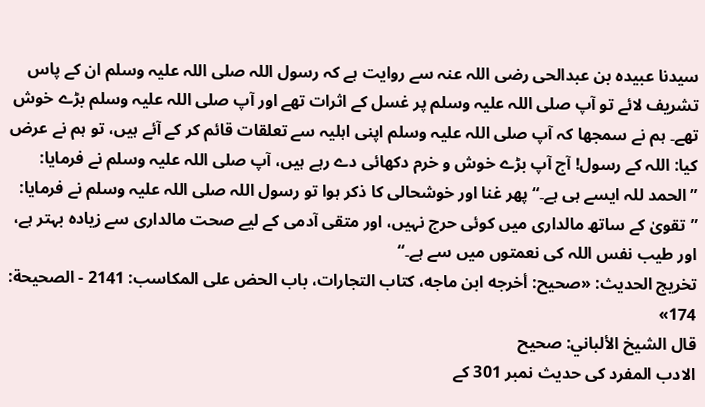سیدنا عبیدہ بن عبدالحی رضی اللہ عنہ سے روایت ہے کہ رسول اللہ صلی اللہ علیہ وسلم ان کے پاس تشریف لائے تو آپ صلی اللہ علیہ وسلم پر غسل کے اثرات تھے اور آپ صلی اللہ علیہ وسلم بڑے خوش تھے۔ ہم نے سمجھا کہ آپ صلی اللہ علیہ وسلم اپنی اہلیہ سے تعلقات قائم کر کے آئے ہیں، تو ہم نے عرض کیا: اللہ کے رسول! آج آپ بڑے خوش و خرم دکھائی دے رہے ہیں، آپ صلی اللہ علیہ وسلم نے فرمایا: ”الحمد للہ ایسے ہی ہے۔“ پھر غنا اور خوشحالی کا ذکر ہوا تو رسول اللہ صلی اللہ علیہ وسلم نے فرمایا: ”تقویٰ کے ساتھ مالداری میں کوئی حرج نہیں، اور متقی آدمی کے لیے صحت مالداری سے زیادہ بہتر ہے، اور طیب نفس اللہ کی نعمتوں میں سے ہے۔“
تخریج الحدیث: «صحيح: أخرجه ابن ماجه، كتاب التجارات، باب الحض على المكاسب: 2141 - الصحيحة: 174»
قال الشيخ الألباني: صحيح
الادب المفرد کی حدیث نمبر 301 کے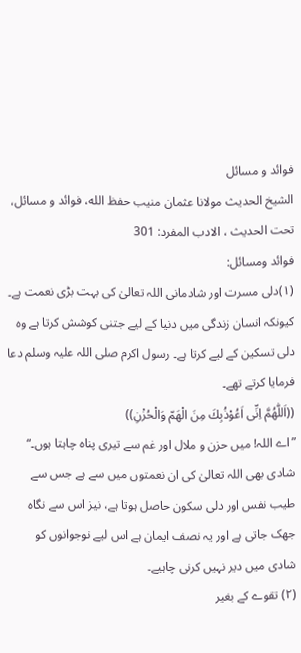فوائد و مسائل
الشيخ الحديث مولانا عثمان منيب حفظ الله، فوائد و مسائل، تحت الحديث ، الادب المفرد: 301
فوائد ومسائل:
(۱)دلی مسرت اور شادمانی اللہ تعالیٰ کی بہت بڑی نعمت ہے۔ کیونکہ انسان زندگی میں دنیا کے لیے جتنی کوشش کرتا ہے وہ دلی تسکین کے لیے کرتا ہے۔ رسول اکرم صلی اللہ علیہ وسلم دعا فرمایا کرتے تھے۔
((اَللّٰهُمَّ اِنِّی اَعُوْذُبِكَ مِنَ الْهَمّ وَالْحُزْنِ))
”اے اللہ! میں حزن و ملال اور غم سے تیری پناہ چاہتا ہوں۔“
شادی بھی اللہ تعالیٰ کی ان نعمتوں میں سے ہے جس سے طیب نفس اور دلی سکون حاصل ہوتا ہے، نیز اس سے نگاہ جھک جاتی ہے اور یہ نصف ایمان ہے اس لیے نوجوانوں کو شادی میں دیر نہیں کرنی چاہیے۔
(۲) تقوے کے بغیر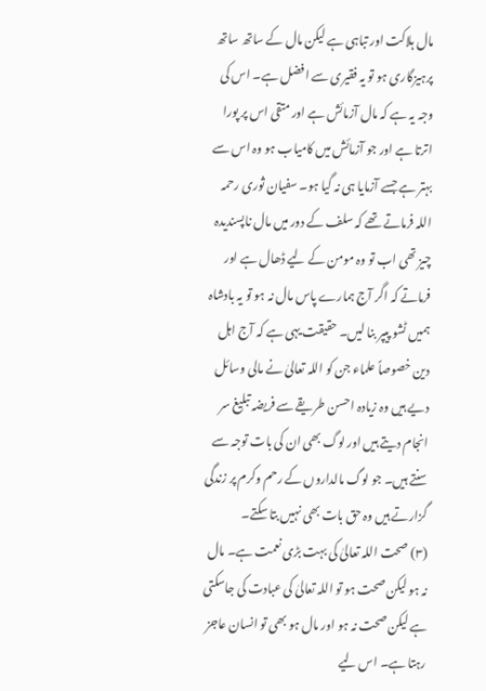مال ہلاکت اور تباہی ہے لیکن مال کے ساتھ ساتھ پرہیزگاری ہو تو یہ فقیری سے افضل ہے۔ اس کی وجہ یہ ہے کہ مال آزمائش ہے اور متقی اس پر پورا اترتا ہے اور جو آزمائش میں کامیاب ہو وہ اس سے بہتر ہے جسے آزمایا ہی نہ گیا ہو۔ سفیان ثوری رحمہ اللہ فرماتے تھے کہ سلف کے دور میں مال ناپسندیدہ چیز تھی اب تو وہ مومن کے لیے ڈھال ہے اور فرماتے کہ اگر آج ہمارے پاس مال نہ ہو تو یہ بادشاہ ہمیں ٹشو پیپر بنا لیں۔ حقیقت یہی ہے کہ آج اہل دین خصوصاً علماء جن کو اللہ تعالیٰ نے مالی وسائل دیے ہیں وہ زیادہ احسن طریقے سے فریضہ تبلیغ سر انجام دیتے ہیں اور لوگ بھی ان کی بات توجہ سے سنتے ہیں۔ جو لوگ مالداروں کے رحم وکرم پر زندگی گزارتے ہیں وہ حق بات بھی نہیں بتا سکتے۔
(۳) صحت اللہ تعالیٰ کی بہت بڑی نعمت ہے۔ مال نہ ہو لیکن صحت ہو تو اللہ تعالیٰ کی عبادت کی جاسکتی ہے لیکن صحت نہ ہو اور مال ہو بھی تو انسان عاجز رہتا ہے۔ اس لیے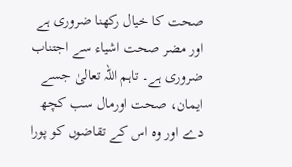صحت کا خیال رکھنا ضروری ہے اور مضر صحت اشیاء سے اجتناب ضروری ہے۔ تاہم اللہ تعالیٰ جسے ایمان، صحت اورمال سب کچھ دے اور وہ اس کے تقاضوں کو پورا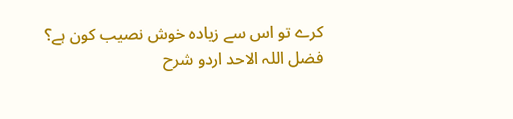کرے تو اس سے زیادہ خوش نصیب کون ہے؟
فضل اللہ الاحد اردو شرح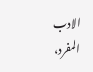الادب المفرد،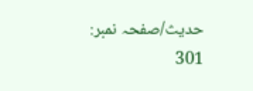حدیث/صفحہ نمبر: 301